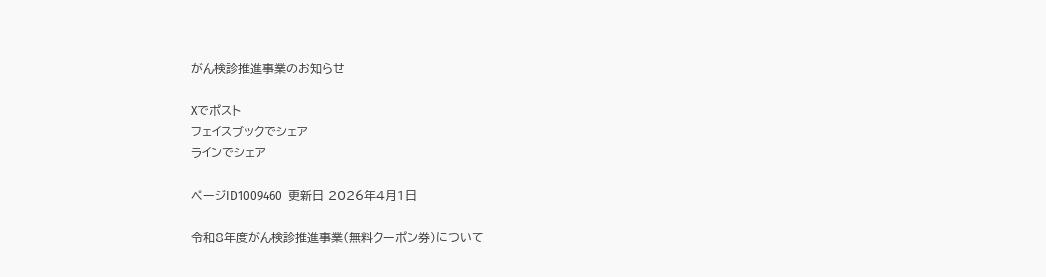がん検診推進事業のお知らせ

Xでポスト
フェイスブックでシェア
ラインでシェア

ページID1009460  更新日 2026年4月1日

令和8年度がん検診推進事業(無料クーポン券)について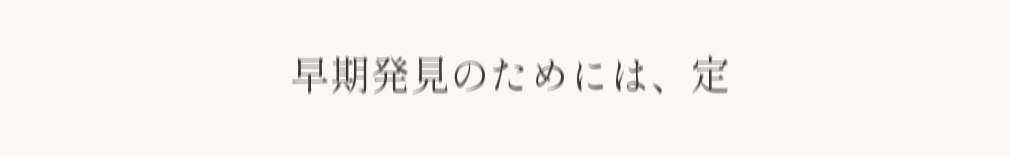早期発見のためには、定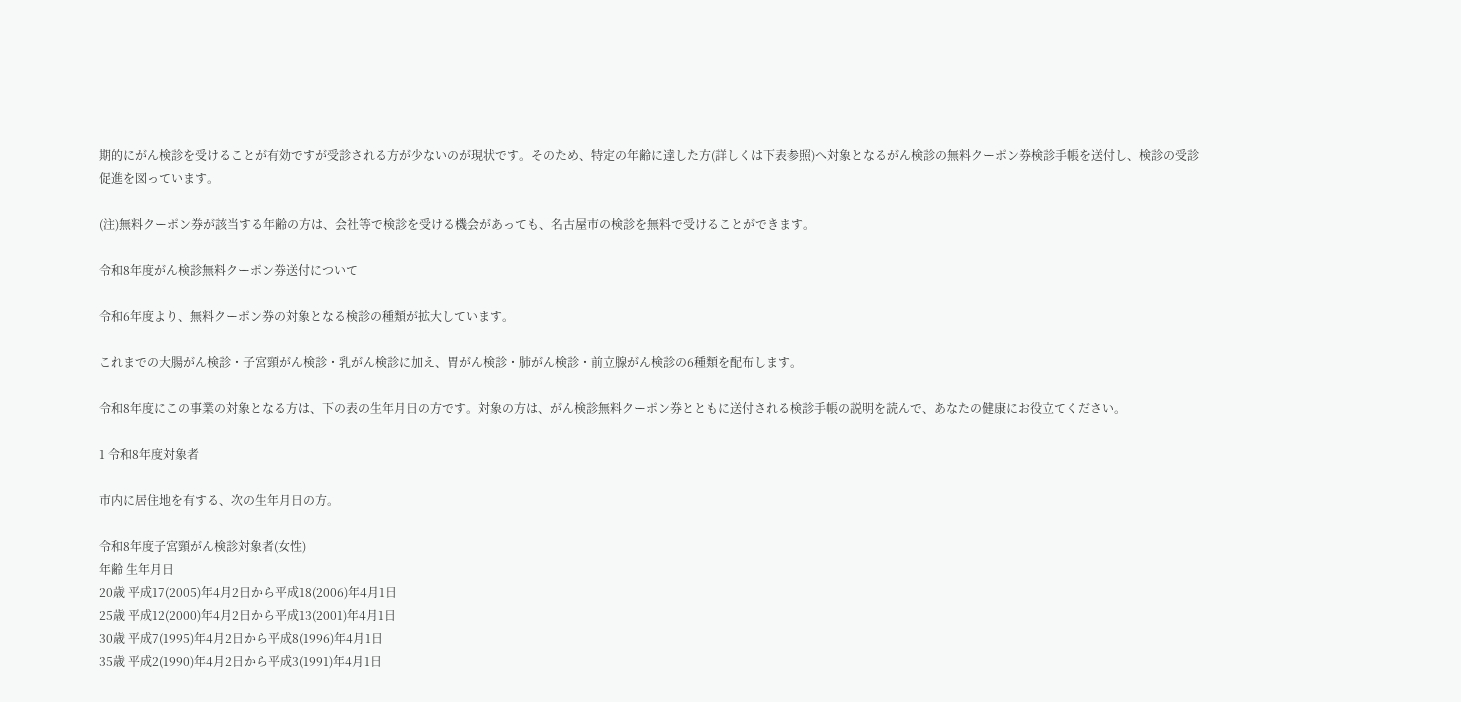期的にがん検診を受けることが有効ですが受診される方が少ないのが現状です。そのため、特定の年齢に達した方(詳しくは下表参照)へ対象となるがん検診の無料クーポン券検診手帳を送付し、検診の受診促進を図っています。

(注)無料クーポン券が該当する年齢の方は、会社等で検診を受ける機会があっても、名古屋市の検診を無料で受けることができます。

令和8年度がん検診無料クーポン券送付について

令和6年度より、無料クーポン券の対象となる検診の種類が拡大しています。

これまでの大腸がん検診・子宮頸がん検診・乳がん検診に加え、胃がん検診・肺がん検診・前立腺がん検診の6種類を配布します。

令和8年度にこの事業の対象となる方は、下の表の生年月日の方です。対象の方は、がん検診無料クーポン券とともに送付される検診手帳の説明を読んで、あなたの健康にお役立てください。

1 令和8年度対象者

市内に居住地を有する、次の生年月日の方。

令和8年度子宮頸がん検診対象者(女性)
年齢 生年月日
20歳 平成17(2005)年4月2日から平成18(2006)年4月1日
25歳 平成12(2000)年4月2日から平成13(2001)年4月1日
30歳 平成7(1995)年4月2日から平成8(1996)年4月1日
35歳 平成2(1990)年4月2日から平成3(1991)年4月1日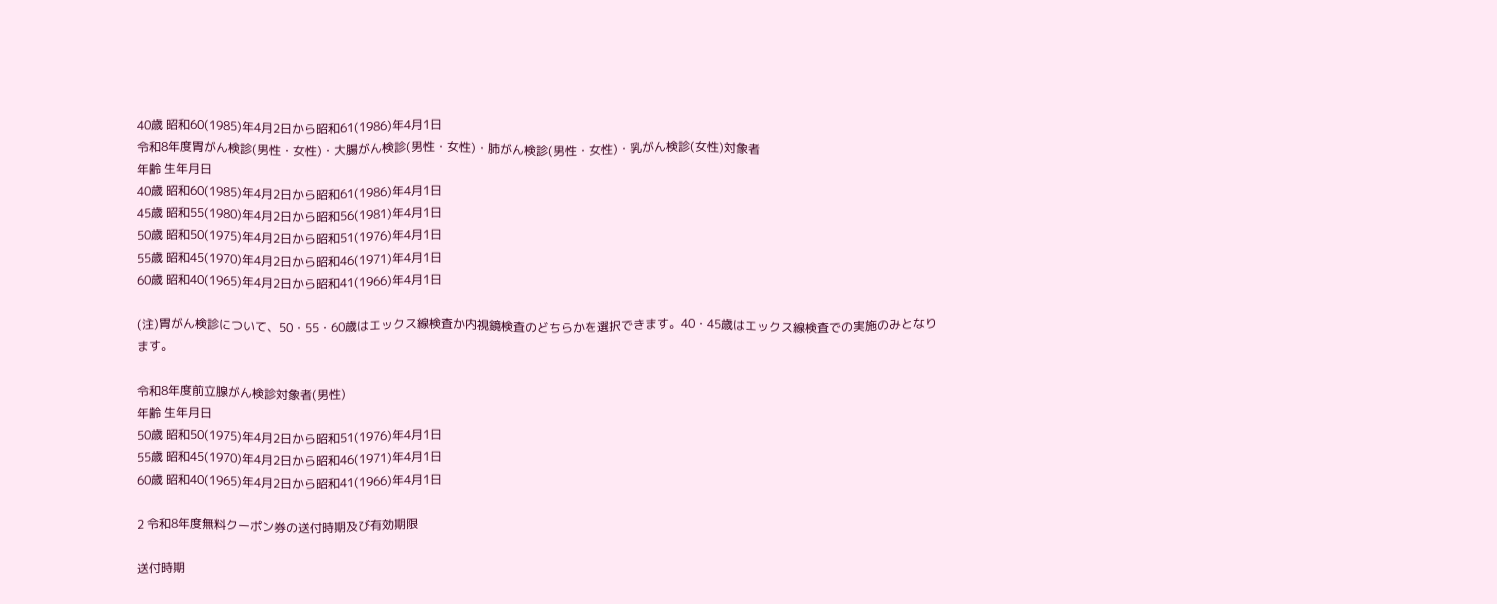40歳 昭和60(1985)年4月2日から昭和61(1986)年4月1日
令和8年度胃がん検診(男性・女性)・大腸がん検診(男性・女性)・肺がん検診(男性・女性)・乳がん検診(女性)対象者
年齢 生年月日
40歳 昭和60(1985)年4月2日から昭和61(1986)年4月1日
45歳 昭和55(1980)年4月2日から昭和56(1981)年4月1日
50歳 昭和50(1975)年4月2日から昭和51(1976)年4月1日
55歳 昭和45(1970)年4月2日から昭和46(1971)年4月1日
60歳 昭和40(1965)年4月2日から昭和41(1966)年4月1日

(注)胃がん検診について、50・55・60歳はエックス線検査か内視鏡検査のどちらかを選択できます。40・45歳はエックス線検査での実施のみとなります。

令和8年度前立腺がん検診対象者(男性)
年齢 生年月日
50歳 昭和50(1975)年4月2日から昭和51(1976)年4月1日
55歳 昭和45(1970)年4月2日から昭和46(1971)年4月1日
60歳 昭和40(1965)年4月2日から昭和41(1966)年4月1日

2 令和8年度無料クーポン券の送付時期及び有効期限

送付時期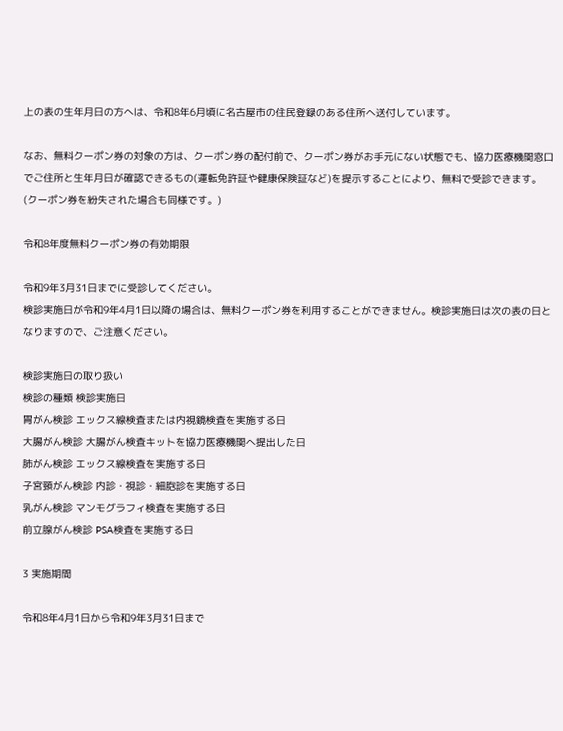上の表の生年月日の方へは、令和8年6月頃に名古屋市の住民登録のある住所へ送付しています。

なお、無料クーポン券の対象の方は、クーポン券の配付前で、クーポン券がお手元にない状態でも、協力医療機関窓口でご住所と生年月日が確認できるもの(運転免許証や健康保険証など)を提示することにより、無料で受診できます。(クーポン券を紛失された場合も同様です。)

令和8年度無料クーポン券の有効期限

令和9年3月31日までに受診してください。
検診実施日が令和9年4月1日以降の場合は、無料クーポン券を利用することができません。検診実施日は次の表の日となりますので、ご注意ください。

検診実施日の取り扱い
検診の種類 検診実施日
胃がん検診 エックス線検査または内視鏡検査を実施する日
大腸がん検診 大腸がん検査キットを協力医療機関へ提出した日
肺がん検診 エックス線検査を実施する日
子宮頸がん検診 内診・視診・細胞診を実施する日
乳がん検診 マンモグラフィ検査を実施する日
前立腺がん検診 PSA検査を実施する日

3 実施期間

令和8年4月1日から令和9年3月31日まで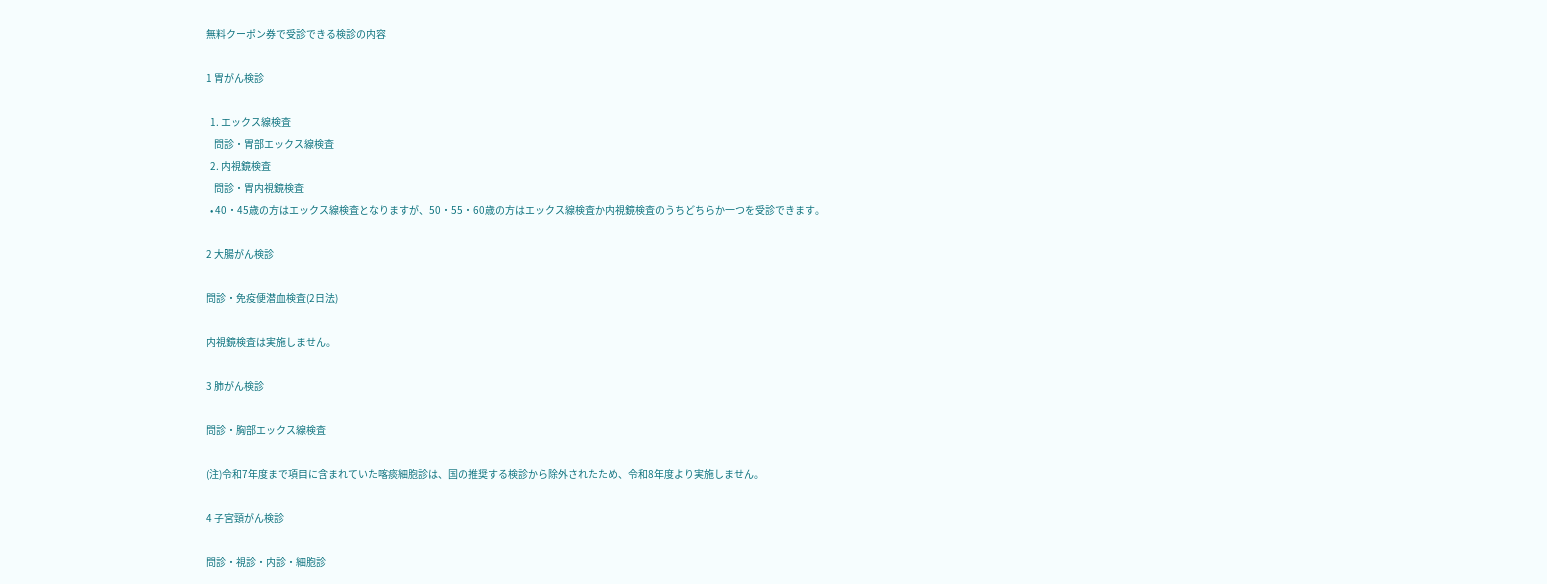無料クーポン券で受診できる検診の内容

1 胃がん検診

  1. エックス線検査
    問診・胃部エックス線検査
  2. 内視鏡検査
    問診・胃内視鏡検査
  • 40・45歳の方はエックス線検査となりますが、50・55・60歳の方はエックス線検査か内視鏡検査のうちどちらか一つを受診できます。

2 大腸がん検診

問診・免疫便潜血検査(2日法)

内視鏡検査は実施しません。

3 肺がん検診

問診・胸部エックス線検査

(注)令和7年度まで項目に含まれていた喀痰細胞診は、国の推奨する検診から除外されたため、令和8年度より実施しません。

4 子宮頸がん検診

問診・視診・内診・細胞診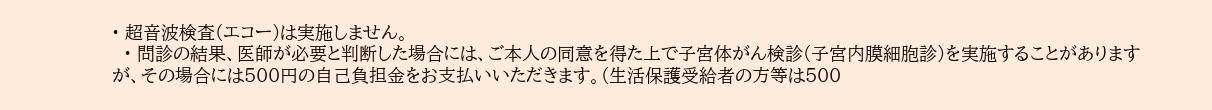• 超音波検査(エコー)は実施しません。
  • 問診の結果、医師が必要と判断した場合には、ご本人の同意を得た上で子宮体がん検診(子宮内膜細胞診)を実施することがありますが、その場合には500円の自己負担金をお支払いいただきます。(生活保護受給者の方等は500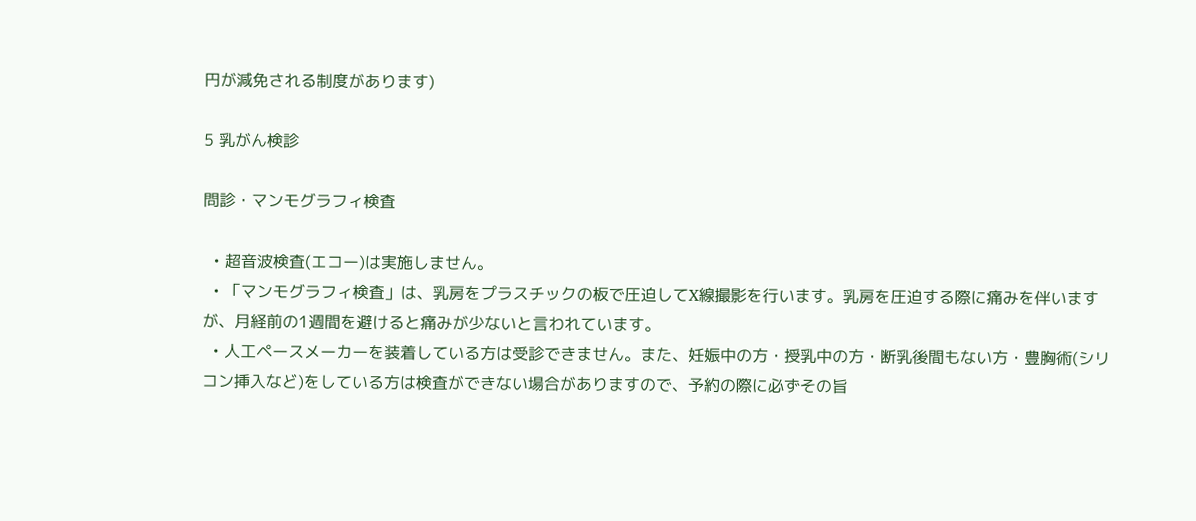円が減免される制度があります)

5 乳がん検診

問診・マンモグラフィ検査

  • 超音波検査(エコー)は実施しません。
  • 「マンモグラフィ検査」は、乳房をプラスチックの板で圧迫してX線撮影を行います。乳房を圧迫する際に痛みを伴いますが、月経前の1週間を避けると痛みが少ないと言われています。
  • 人工ペースメーカーを装着している方は受診できません。また、妊娠中の方・授乳中の方・断乳後間もない方・豊胸術(シリコン挿入など)をしている方は検査ができない場合がありますので、予約の際に必ずその旨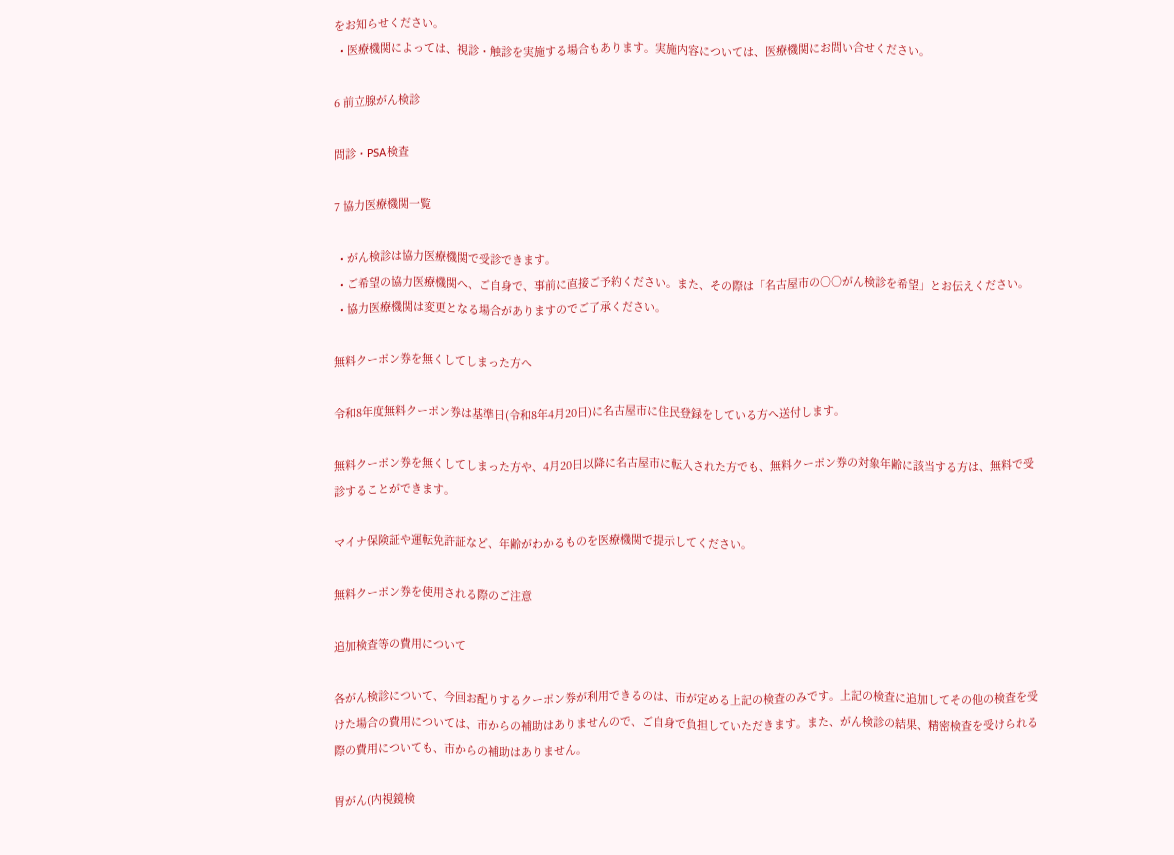をお知らせください。
  • 医療機関によっては、視診・触診を実施する場合もあります。実施内容については、医療機関にお問い合せください。

6 前立腺がん検診

問診・PSA検査

7 協力医療機関一覧

  • がん検診は協力医療機関で受診できます。
  • ご希望の協力医療機関へ、ご自身で、事前に直接ご予約ください。また、その際は「名古屋市の○○がん検診を希望」とお伝えください。
  • 協力医療機関は変更となる場合がありますのでご了承ください。

無料クーポン券を無くしてしまった方へ

令和8年度無料クーポン券は基準日(令和8年4月20日)に名古屋市に住民登録をしている方へ送付します。

無料クーポン券を無くしてしまった方や、4月20日以降に名古屋市に転入された方でも、無料クーポン券の対象年齢に該当する方は、無料で受診することができます。

マイナ保険証や運転免許証など、年齢がわかるものを医療機関で提示してください。

無料クーポン券を使用される際のご注意

追加検査等の費用について

各がん検診について、今回お配りするクーポン券が利用できるのは、市が定める上記の検査のみです。上記の検査に追加してその他の検査を受けた場合の費用については、市からの補助はありませんので、ご自身で負担していただきます。また、がん検診の結果、精密検査を受けられる際の費用についても、市からの補助はありません。

胃がん(内視鏡検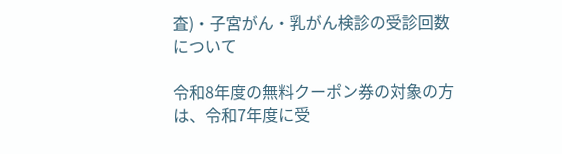査)・子宮がん・乳がん検診の受診回数について

令和8年度の無料クーポン券の対象の方は、令和7年度に受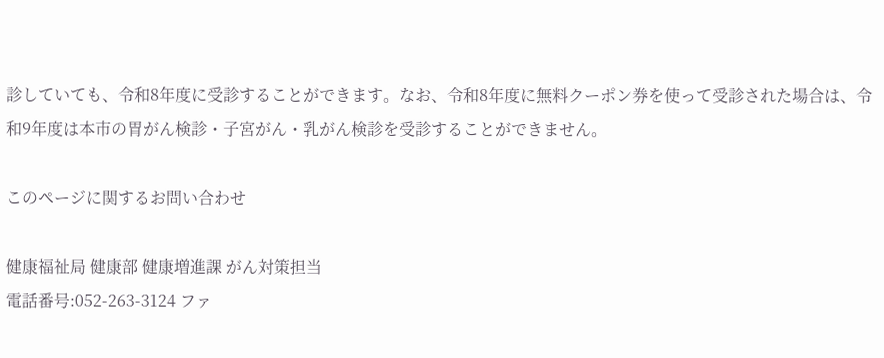診していても、令和8年度に受診することができます。なお、令和8年度に無料クーポン券を使って受診された場合は、令和9年度は本市の胃がん検診・子宮がん・乳がん検診を受診することができません。

このページに関するお問い合わせ

健康福祉局 健康部 健康増進課 がん対策担当
電話番号:052-263-3124 ファ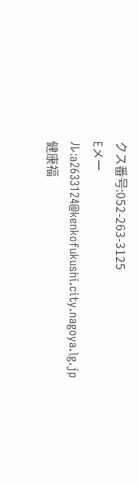クス番号:052-263-3125
Eメール:a2633124@kenkofukushi.city.nagoya.lg.jp
健康福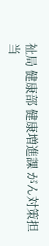祉局 健康部 健康増進課 がん対策担当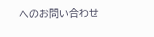へのお問い合わせ